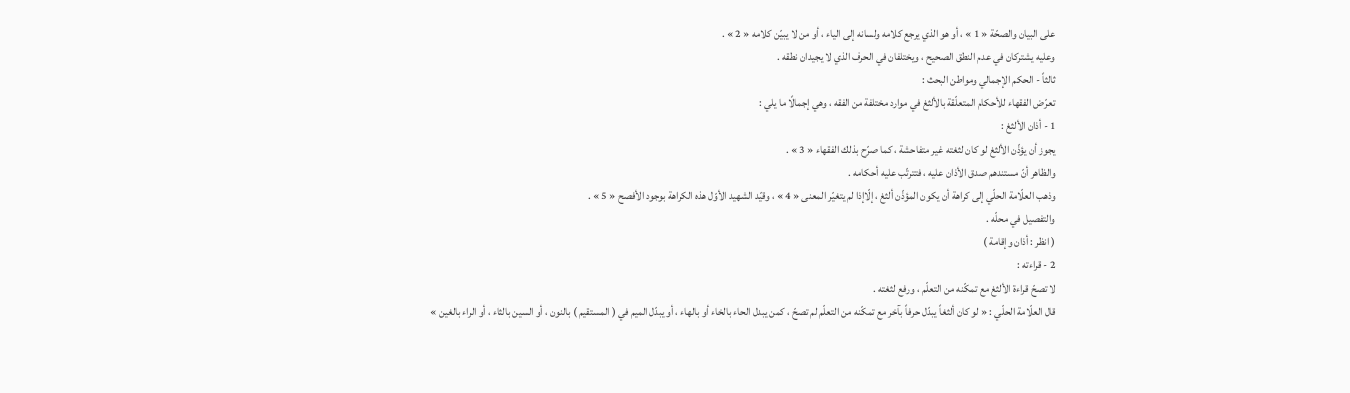على البيان والصحّة « 1 » ، أو هو الذي يرجع كلامه ولسانه إلى الياء ، أو من لا يبيّن كلامه « 2 » .
وعليه يشتركان في عدم النطق الصحيح ، ويختلفان في الحرف الذي لا يجيدان نطقه .
ثالثاً - الحكم الإجمالي ومواطن البحث :
تعرّض الفقهاء للأحكام المتعلّقة بالألثغ في موارد مختلفة من الفقه ، وهي إجمالًا ما يلي :
1 - أذان الألثغ :
يجوز أن يؤذّن الألثغ لو كان لثغته غير متفاحشة ، كما صرّح بذلك الفقهاء « 3 » .
والظاهر أنّ مستندهم صدق الأذان عليه ، فتترتّب عليه أحكامه .
وذهب العلّامة الحلّي إلى كراهة أن يكون المؤذّن ألثغ ، إلّاإذا لم يتغيّر المعنى « 4 » ، وقيّد الشهيد الأوّل هذه الكراهة بوجود الأفصح « 5 » .
والتفصيل في محلّه .
( انظر : أذان وإقامة )
2 - قراءته :
لا تصحّ قراءة الألثغ مع تمكّنه من التعلّم ، ورفع لثغته .
قال العلّامة الحلّي : « لو كان ألثغاً يبدّل حرفاً بآخر مع تمكّنه من التعلّم لم تصحّ ، كمن يبدل الحاء بالخاء أو بالهاء ، أو يبدّل الميم في ( المستقيم ) بالنون ، أو السين بالثاء ، أو الراء بالغين »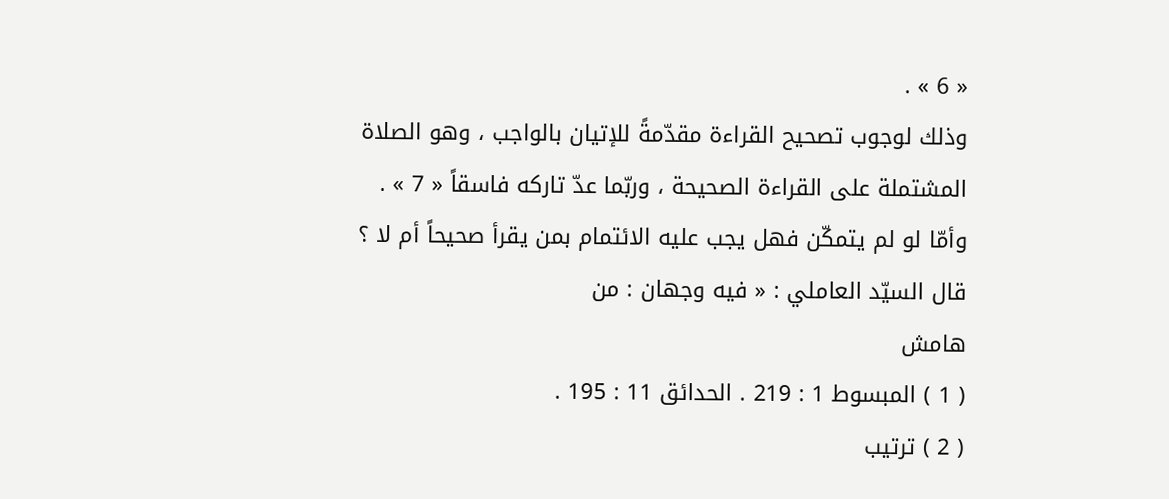« 6 » .
وذلك لوجوب تصحيح القراءة مقدّمةً للإتيان بالواجب ، وهو الصلاة المشتملة على القراءة الصحيحة ، وربّما عدّ تاركه فاسقاً « 7 » .
وأمّا لو لم يتمكّن فهل يجب عليه الائتمام بمن يقرأ صحيحاً أم لا ؟
قال السيّد العاملي : « فيه وجهان : من
هامش
( 1 ) المبسوط 1 : 219 . الحدائق 11 : 195 .
( 2 ) ترتيب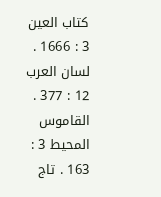كتاب العين 3 : 1666 . لسان العرب 12 : 377 . القاموس المحيط 3 : 163 . تاج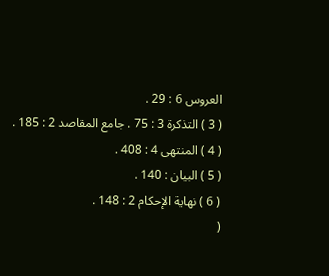العروس 6 : 29 .
( 3 ) التذكرة 3 : 75 . جامع المقاصد 2 : 185 .
( 4 ) المنتهى 4 : 408 .
( 5 ) البيان : 140 .
( 6 ) نهاية الإحكام 2 : 148 .
(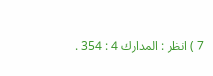7 ) انظر : المدارك 4 : 354 .